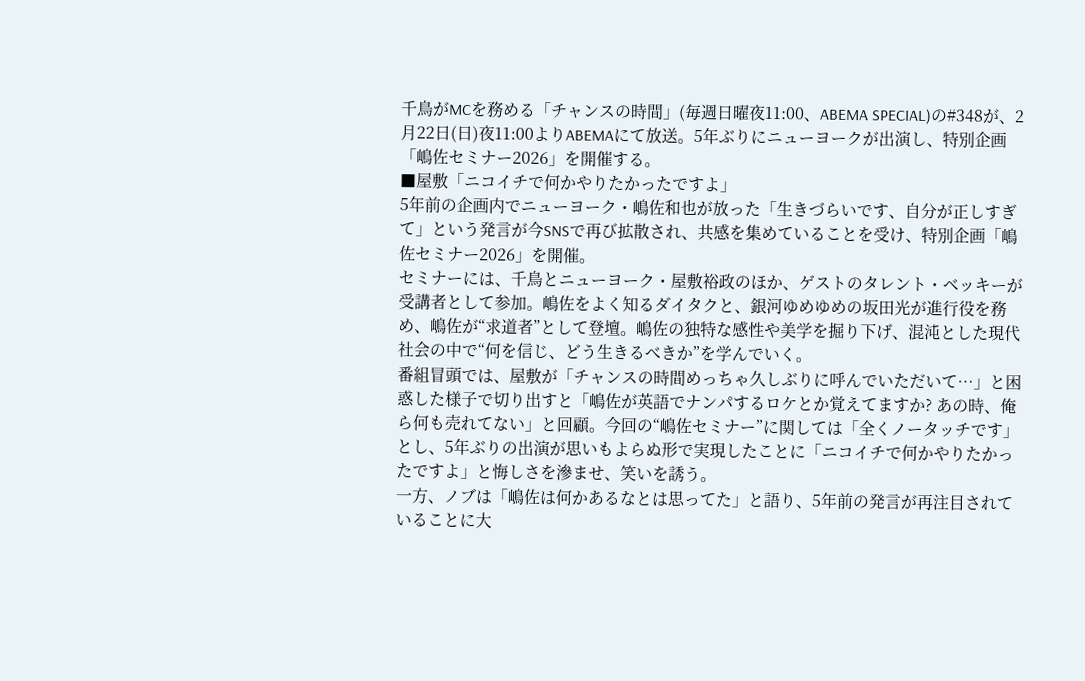千鳥がMCを務める「チャンスの時間」(毎週日曜夜11:00、ABEMA SPECIAL)の#348が、2月22日(日)夜11:00よりABEMAにて放送。5年ぶりにニューヨークが出演し、特別企画「嶋佐セミナー2026」を開催する。
■屋敷「ニコイチで何かやりたかったですよ」
5年前の企画内でニューヨーク・嶋佐和也が放った「生きづらいです、自分が正しすぎて」という発言が今SNSで再び拡散され、共感を集めていることを受け、特別企画「嶋佐セミナー2026」を開催。
セミナーには、千鳥とニューヨーク・屋敷裕政のほか、ゲストのタレント・ベッキーが受講者として参加。嶋佐をよく知るダイタクと、銀河ゆめゆめの坂田光が進行役を務め、嶋佐が“求道者”として登壇。嶋佐の独特な感性や美学を掘り下げ、混沌とした現代社会の中で“何を信じ、どう生きるべきか”を学んでいく。
番組冒頭では、屋敷が「チャンスの時間めっちゃ久しぶりに呼んでいただいて…」と困惑した様子で切り出すと「嶋佐が英語でナンパするロケとか覚えてますか? あの時、俺ら何も売れてない」と回顧。今回の“嶋佐セミナー”に関しては「全くノータッチです」とし、5年ぶりの出演が思いもよらぬ形で実現したことに「ニコイチで何かやりたかったですよ」と悔しさを滲ませ、笑いを誘う。
一方、ノブは「嶋佐は何かあるなとは思ってた」と語り、5年前の発言が再注目されていることに大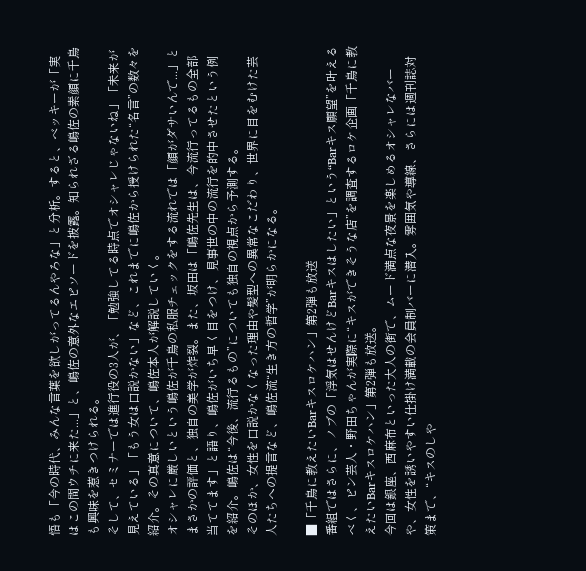悟も「今の時代、みんな言葉を欲しがってるんやろな」と分析。すると、ベッキーが「実はこの間ウチに来た...」と、嶋佐の意外なエピソードを披露。知られざる嶋佐の素顔に千鳥も興味を惹きつけられる。
そして、セミナーでは進行役の3人が、「勉強してる時点でオシャレじゃないね」「未来が見えている」「もう女は口説かない」など、これまでに嶋佐から授けられた“名言”の数々を紹介。その真意について、嶋佐本人が解説していく。
オシャレに厳しいという嶋佐が千鳥の私服チェックをする流れでは「顔がダサいんで...」とまさかの評価と、独自の美学が炸裂。また、坂田は「嶋佐先生は、今流行ってるもの全部当ててます」と語り、嶋佐がいち早く目をつけ、見事世の中の流行を的中させたという例を紹介。嶋佐は“今後、流行るもの”についても独自の視点から予測する。
そのほか、女性を口説かなくなった理由や髪型への異常なこだわり、世界に目をむけた芸人たちへの提言など、嶋佐流“生き方の哲学”が明らかになる。

■「千鳥に教えたいBarキスロケハン」第2弾も放送
番組ではさらに、ノブの「浮気はせんけどBarキスはしたい」という“Barキス願望”を叶えるべく、ピン芸人・野田ちゃんが実際に“キスができそうな店”を調査するロケ企画「千鳥に教えたいBarキスロケハン」第2弾も放送。
今回は銀座、西麻布といった大人の街で、ムード満点な夜景を楽しめるオシャレなバーや、女性を誘いやすい仕掛け満載の会員制バーに潜入。雰囲気や導線、さらには週刊誌対策まで、“キスのしや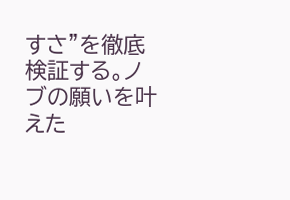すさ”を徹底検証する。ノブの願いを叶えた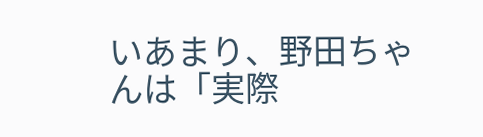いあまり、野田ちゃんは「実際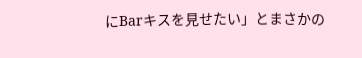にBarキスを見せたい」とまさかの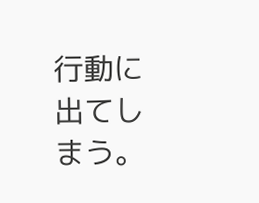行動に出てしまう。